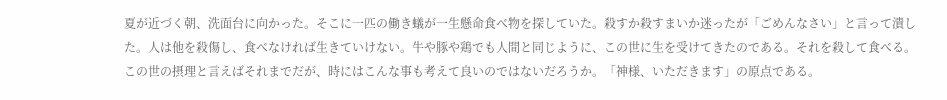夏が近づく朝、洗面台に向かった。そこに一匹の働き蟻が一生懸命食べ物を探していた。殺すか殺すまいか迷ったが「ごめんなさい」と言って潰した。人は他を殺傷し、食べなければ生きていけない。牛や豚や鶏でも人間と同じように、この世に生を受けてきたのである。それを殺して食べる。この世の摂理と言えばそれまでだが、時にはこんな事も考えて良いのではないだろうか。「神様、いただきます」の原点である。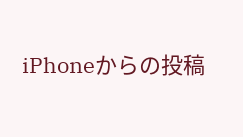iPhoneからの投稿